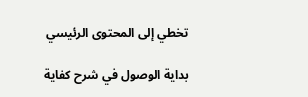تخطي إلى المحتوى الرئيسي

بداية الوصول في شرح كفاية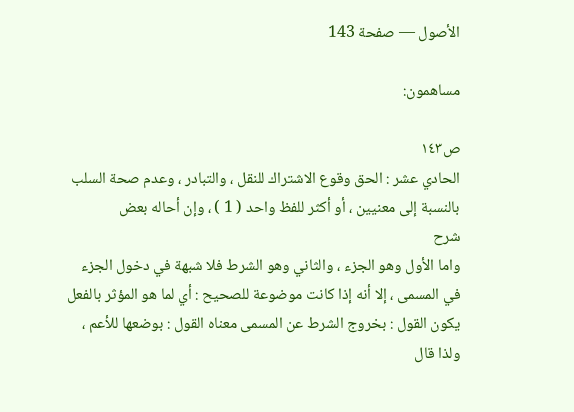الأصول — صفحة 143

مساهمون:

ص١٤٣
الحادي عشر : الحق وقوع الاشتراك للنقل ، والتبادر ، وعدم صحة السلب بالنسبة إلى معنيين ، أو أكثر للفظ واحد ( 1 ) ، وإن أحاله بعض
شرح
واما الأول وهو الجزء ، والثاني وهو الشرط فلا شبهة في دخول الجزء في المسمى ، إلا أنه إذا كانت موضوعة للصحيح : أي لما هو المؤثر بالفعل يكون القول : بخروج الشرط عن المسمى معناه القول : بوضعها للأعم ، ولذا قال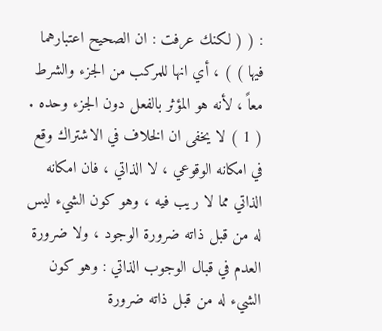: ( ( لكنك عرفت : ان الصحيح اعتبارهما فيها ) ) ، أي انها للمركب من الجزء والشرط معاً ، لأنه هو المؤثر بالفعل دون الجزء وحده . ( 1 ) لا يخفى ان الخلاف في الاشتراك وقع في امكانه الوقوعي ، لا الذاتي ، فان امكانه الذاتي مما لا ريب فيه ، وهو كون الشيء ليس له من قبل ذاته ضرورة الوجود ، ولا ضرورة العدم في قبال الوجوب الذاتي : وهو كون الشيء له من قبل ذاته ضرورة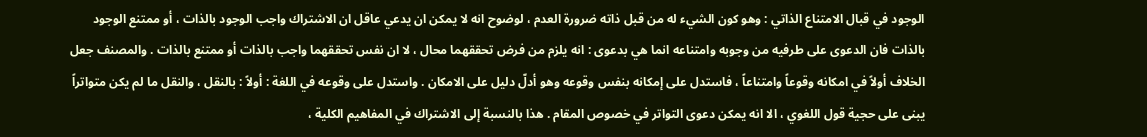الوجود في قبال الامتناع الذاتي : وهو كون الشيء له من قبل ذاته ضرورة العدم ، لوضوح انه لا يمكن ان يدعي عاقل ان الاشتراك واجب الوجود بالذات ، أو ممتنع الوجود بالذات فان الدعوى على طرفيه من وجوبه وامتناعه انما هي بدعوى : انه يلزم من فرض تحققهما محال ، لا ان نفس تحققهما واجب بالذات أو ممتنع بالذات . والمصنف جعل الخلاف أولاً في امكانه وقوعاً وامتناعاً ، فاستدل على إمكانه بنفس وقوعه وهو أدلّ دليل على الامكان . واستدل على وقوعه في اللغة : أولاً : بالنقل ، والنقل ما لم يكن متواتراً يبنى على حجية قول اللغوي ، الا انه يمكن دعوى التواتر في خصوص المقام . هذا بالنسبة إلى الاشتراك في المفاهيم الكلية ،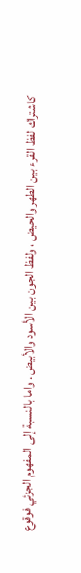كاشتراك لفظ القرء بين الطهر والحيض ، ولفظ الجون بين الأسود والأبيض . واما بالنسبة إلى المفهوم الجزئي فوقوع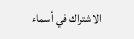الاشتراك في أسماء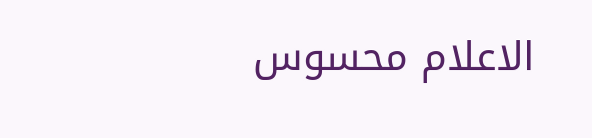الاعلام محسوس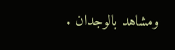ومشاهد بالوجدان .